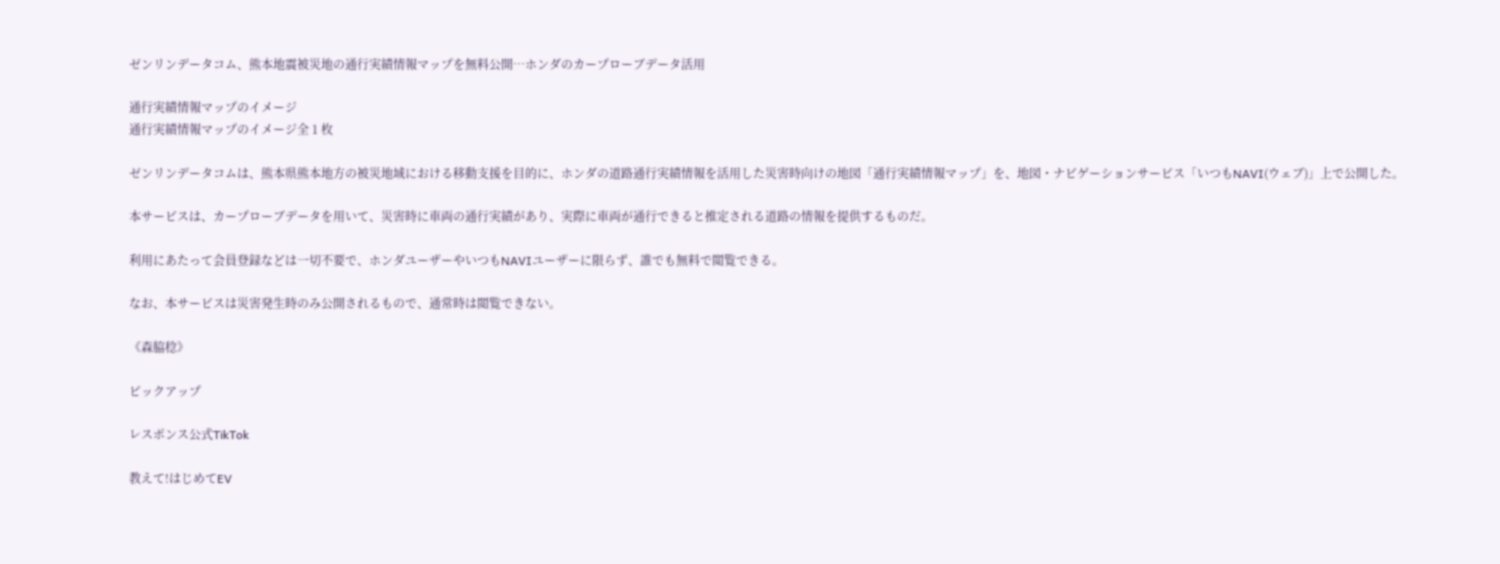ゼンリンデータコム、熊本地震被災地の通行実績情報マップを無料公開…ホンダのカープローブデータ活用

通行実績情報マップのイメージ
通行実績情報マップのイメージ全 1 枚

ゼンリンデータコムは、熊本県熊本地方の被災地域における移動支援を目的に、ホンダの道路通行実績情報を活用した災害時向けの地図「通行実績情報マップ」を、地図・ナビゲーションサービス「いつもNAVI(ウェブ)」上で公開した。

本サービスは、カープローブデータを用いて、災害時に車両の通行実績があり、実際に車両が通行できると推定される道路の情報を提供するものだ。

利用にあたって会員登録などは一切不要で、ホンダユーザーやいつもNAVIユーザーに限らず、誰でも無料で閲覧できる。

なお、本サービスは災害発生時のみ公開されるもので、通常時は閲覧できない。

《森脇稔》

ピックアップ

レスポンス公式TikTok

教えて!はじめてEV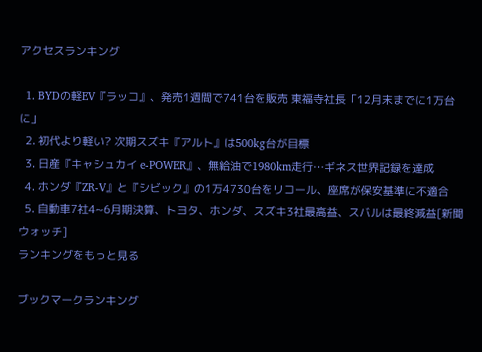アクセスランキング

  1. BYDの軽EV『ラッコ』、発売1週間で741台を販売 東福寺社長「12月末までに1万台に」
  2. 初代より軽い? 次期スズキ『アルト』は500kg台が目標
  3. 日産『キャシュカイ e-POWER』、無給油で1980km走行…ギネス世界記録を達成
  4. ホンダ『ZR-V』と『シビック』の1万4730台をリコール、座席が保安基準に不適合
  5. 自動車7社4~6月期決算、トヨタ、ホンダ、スズキ3社最高益、スバルは最終減益[新聞ウォッチ]
ランキングをもっと見る

ブックマークランキング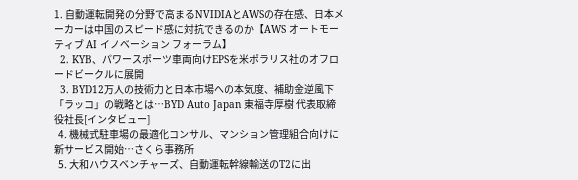1. 自動運転開発の分野で高まるNVIDIAとAWSの存在感、日本メーカーは中国のスピード感に対抗できるのか【AWS オートモーティブ AI イノベーション フォーラム】
  2. KYB、パワースポーツ車両向けEPSを米ポラリス社のオフロードビークルに展開
  3. BYD12万人の技術力と日本市場への本気度、補助金逆風下「ラッコ」の戦略とは…BYD Auto Japan 東福寺厚樹 代表取締役社長[インタビュー]
  4. 機械式駐車場の最適化コンサル、マンション管理組合向けに新サービス開始…さくら事務所
  5. 大和ハウスベンチャーズ、自動運転幹線輸送のT2に出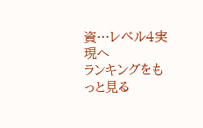資…レベル4実現へ
ランキングをもっと見る